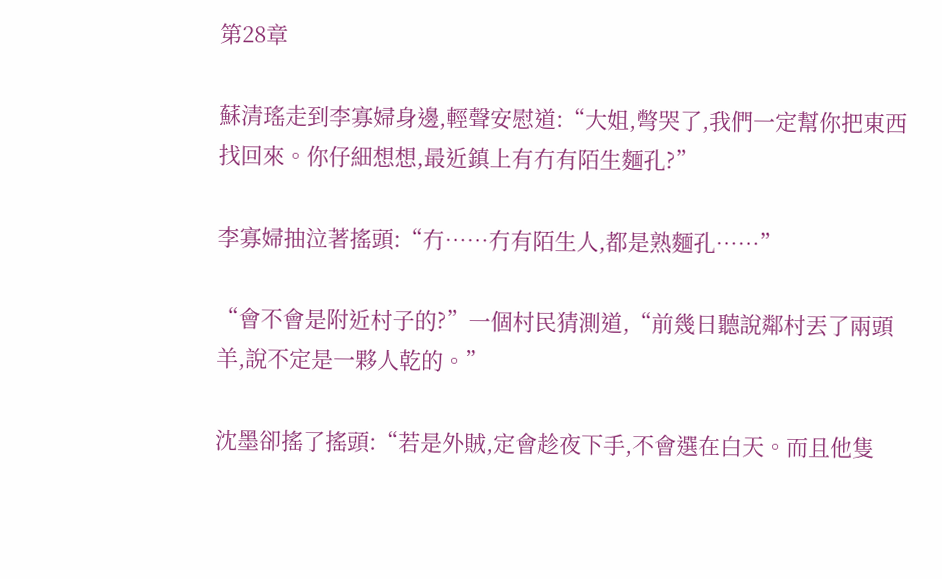第28章

蘇清瑤走到李寡婦身邊,輕聲安慰道:“大姐,彆哭了,我們一定幫你把東西找回來。你仔細想想,最近鎮上有冇有陌生麵孔?”

李寡婦抽泣著搖頭:“冇……冇有陌生人,都是熟麵孔……”

“會不會是附近村子的?”一個村民猜測道,“前幾日聽說鄰村丟了兩頭羊,說不定是一夥人乾的。”

沈墨卻搖了搖頭:“若是外賊,定會趁夜下手,不會選在白天。而且他隻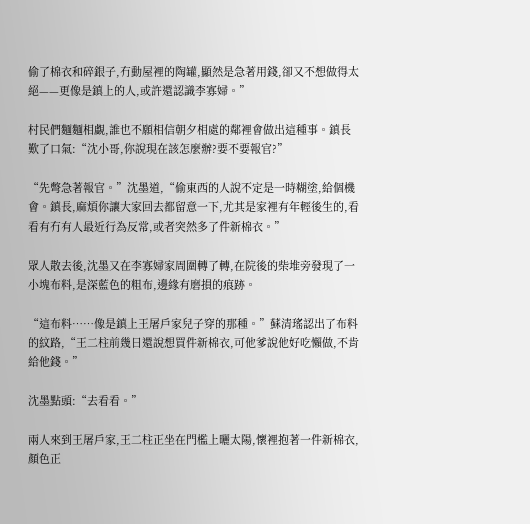偷了棉衣和碎銀子,冇動屋裡的陶罐,顯然是急著用錢,卻又不想做得太絕——更像是鎮上的人,或許還認識李寡婦。”

村民們麵麵相覷,誰也不願相信朝夕相處的鄰裡會做出這種事。鎮長歎了口氣:“沈小哥,你說現在該怎麼辦?要不要報官?”

“先彆急著報官。”沈墨道,“偷東西的人說不定是一時糊塗,給個機會。鎮長,麻煩你讓大家回去都留意一下,尤其是家裡有年輕後生的,看看有冇有人最近行為反常,或者突然多了件新棉衣。”

眾人散去後,沈墨又在李寡婦家周圍轉了轉,在院後的柴堆旁發現了一小塊布料,是深藍色的粗布,邊緣有磨損的痕跡。

“這布料……像是鎮上王屠戶家兒子穿的那種。”蘇清瑤認出了布料的紋路,“王二柱前幾日還說想買件新棉衣,可他爹說他好吃懶做,不肯給他錢。”

沈墨點頭:“去看看。”

兩人來到王屠戶家,王二柱正坐在門檻上曬太陽,懷裡抱著一件新棉衣,顏色正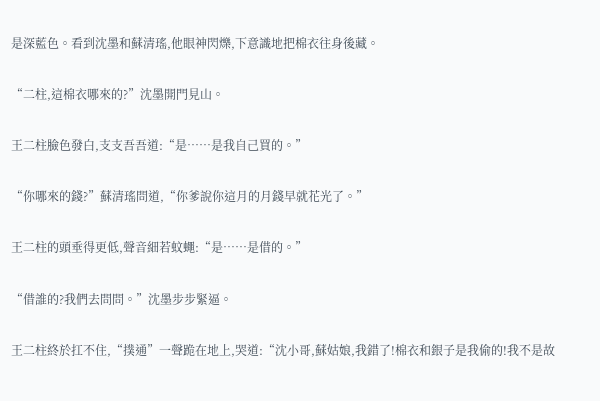是深藍色。看到沈墨和蘇清瑤,他眼神閃爍,下意識地把棉衣往身後藏。

“二柱,這棉衣哪來的?”沈墨開門見山。

王二柱臉色發白,支支吾吾道:“是……是我自己買的。”

“你哪來的錢?”蘇清瑤問道,“你爹說你這月的月錢早就花光了。”

王二柱的頭垂得更低,聲音細若蚊蠅:“是……是借的。”

“借誰的?我們去問問。”沈墨步步緊逼。

王二柱終於扛不住,“撲通”一聲跪在地上,哭道:“沈小哥,蘇姑娘,我錯了!棉衣和銀子是我偷的!我不是故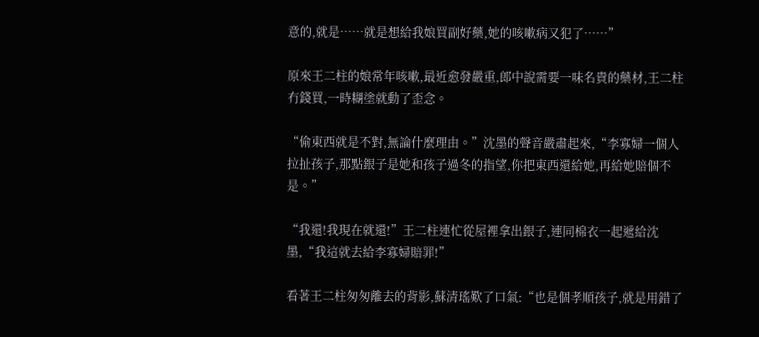意的,就是……就是想給我娘買副好藥,她的咳嗽病又犯了……”

原來王二柱的娘常年咳嗽,最近愈發嚴重,郎中說需要一味名貴的藥材,王二柱冇錢買,一時糊塗就動了歪念。

“偷東西就是不對,無論什麼理由。”沈墨的聲音嚴肅起來,“李寡婦一個人拉扯孩子,那點銀子是她和孩子過冬的指望,你把東西還給她,再給她賠個不是。”

“我還!我現在就還!”王二柱連忙從屋裡拿出銀子,連同棉衣一起遞給沈墨,“我這就去給李寡婦賠罪!”

看著王二柱匆匆離去的背影,蘇清瑤歎了口氣:“也是個孝順孩子,就是用錯了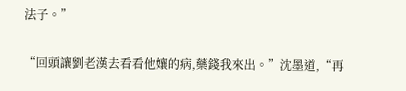法子。”

“回頭讓劉老漢去看看他孃的病,藥錢我來出。”沈墨道,“再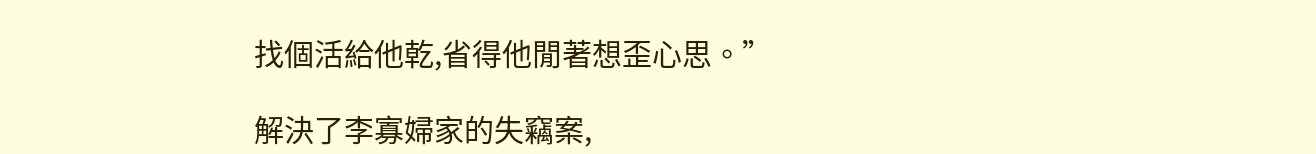找個活給他乾,省得他閒著想歪心思。”

解決了李寡婦家的失竊案,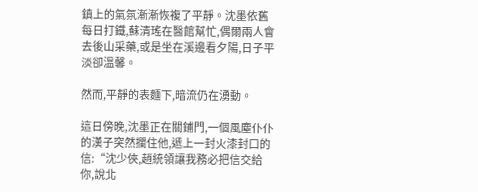鎮上的氣氛漸漸恢複了平靜。沈墨依舊每日打鐵,蘇清瑤在醫館幫忙,偶爾兩人會去後山采藥,或是坐在溪邊看夕陽,日子平淡卻溫馨。

然而,平靜的表麵下,暗流仍在湧動。

這日傍晚,沈墨正在關鋪門,一個風塵仆仆的漢子突然攔住他,遞上一封火漆封口的信:“沈少俠,趙統領讓我務必把信交給你,說北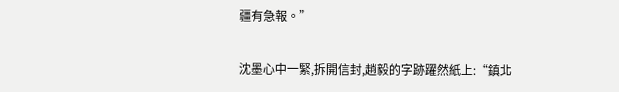疆有急報。”

沈墨心中一緊,拆開信封,趙毅的字跡躍然紙上:“鎮北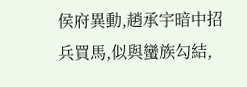侯府異動,趙承宇暗中招兵買馬,似與蠻族勾結,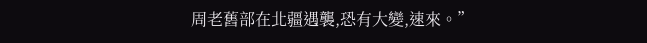周老舊部在北疆遇襲,恐有大變,速來。”